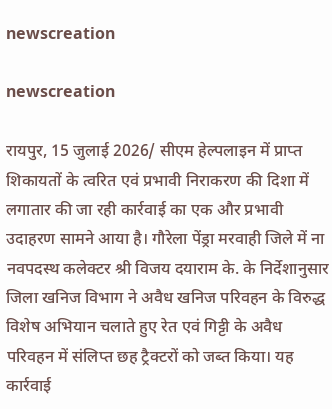newscreation

newscreation

रायपुर, 15 जुलाई 2026/ सीएम हेल्पलाइन में प्राप्त शिकायतों के त्वरित एवं प्रभावी निराकरण की दिशा में लगातार की जा रही कार्रवाई का एक और प्रभावी उदाहरण सामने आया है। गौरेला पेंड्रा मरवाही जिले में ना नवपदस्थ कलेक्टर श्री विजय दयाराम के. के निर्देशानुसार जिला खनिज विभाग ने अवैध खनिज परिवहन के विरुद्ध विशेष अभियान चलाते हुए रेत एवं गिट्टी के अवैध परिवहन में संलिप्त छह ट्रैक्टरों को जब्त किया। यह कार्रवाई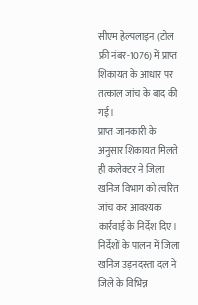सीएम हेल्पलाइन (टोल फ्री नंबर-1076) में प्राप्त शिकायत के आधार पर तत्काल जांच के बाद की गई।
प्राप्त जानकारी के अनुसार शिकायत मिलते ही कलेक्टर ने जिला खनिज विभाग को त्वरित जांच कर आवश्यक कार्रवाई के निर्देश दिए। निर्देशों के पालन में जिला खनिज उड़नदस्ता दल ने जिले के विभिन्न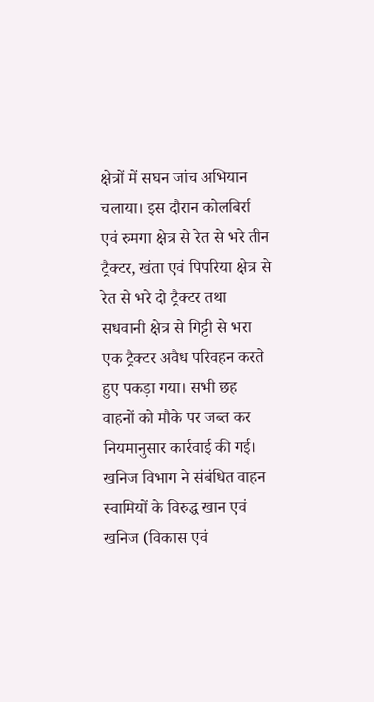क्षेत्रों में सघन जांच अभियान चलाया। इस दौरान कोलबिर्रा एवं रुमगा क्षेत्र से रेत से भरे तीन ट्रैक्टर, खंता एवं पिपरिया क्षेत्र से रेत से भरे दो ट्रैक्टर तथा सधवानी क्षेत्र से गिट्टी से भरा एक ट्रैक्टर अवैध परिवहन करते हुए पकड़ा गया। सभी छह वाहनों को मौके पर जब्त कर नियमानुसार कार्रवाई की गई।
खनिज विभाग ने संबंधित वाहन स्वामियों के विरुद्ध खान एवं खनिज (विकास एवं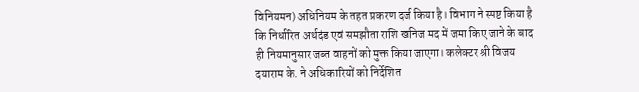विनियमन) अधिनियम के तहत प्रकरण दर्ज किया है। विभाग ने स्पष्ट किया है कि निर्धारित अर्थदंड एवं समझौता राशि खनिज मद में जमा किए जाने के बाद ही नियमानुसार जब्त वाहनों को मुक्त किया जाएगा। कलेक्टर श्री विजय दयाराम के. ने अधिकारियों को निर्देशित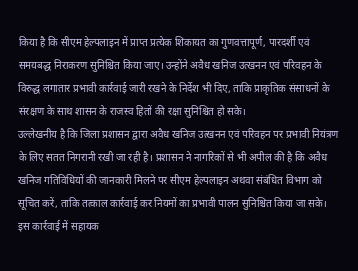किया है कि सीएम हेल्पलाइन में प्राप्त प्रत्येक शिकायत का गुणवत्तापूर्ण, पारदर्शी एवं समयबद्ध निराकरण सुनिश्चित किया जाए। उन्होंने अवैध खनिज उत्खनन एवं परिवहन के विरुद्ध लगातार प्रभावी कार्रवाई जारी रखने के निर्देश भी दिए, ताकि प्राकृतिक संसाधनों के संरक्षण के साथ शासन के राजस्व हितों की रक्षा सुनिश्चित हो सके।
उल्लेखनीय है कि जिला प्रशासन द्वारा अवैध खनिज उत्खनन एवं परिवहन पर प्रभावी नियंत्रण के लिए सतत निगरानी रखी जा रही है। प्रशासन ने नागरिकों से भी अपील की है कि अवैध खनिज गतिविधियों की जानकारी मिलने पर सीएम हेल्पलाइन अथवा संबंधित विभाग को सूचित करें, ताकि तत्काल कार्रवाई कर नियमों का प्रभावी पालन सुनिश्चित किया जा सके।
इस कार्रवाई में सहायक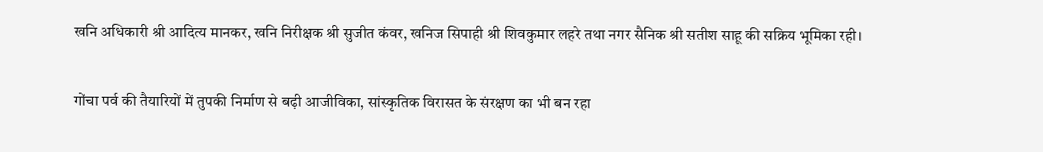खनि अधिकारी श्री आदित्य मानकर, खनि निरीक्षक श्री सुजीत कंवर, खनिज सिपाही श्री शिवकुमार लहरे तथा नगर सैनिक श्री सतीश साहू की सक्रिय भूमिका रही।

गोंचा पर्व की तैयारियों में तुपकी निर्माण से बढ़ी आजीविका, सांस्कृतिक विरासत के संरक्षण का भी बन रहा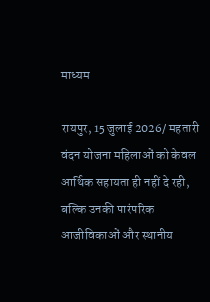माध्यम

रायपुर, 15 जुलाई 2026/ महतारी वंदन योजना महिलाओं को केवल आर्थिक सहायता ही नहीं दे रही, बल्कि उनकी पारंपरिक आजीविकाओं और स्थानीय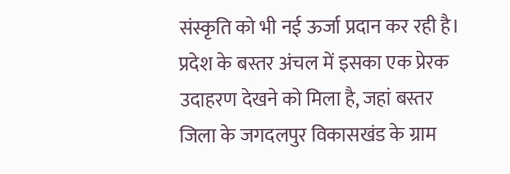संस्कृति को भी नई ऊर्जा प्रदान कर रही है। प्रदेश के बस्तर अंचल में इसका एक प्रेरक उदाहरण देखने को मिला है, जहां बस्तर जिला के जगदलपुर विकासखंड के ग्राम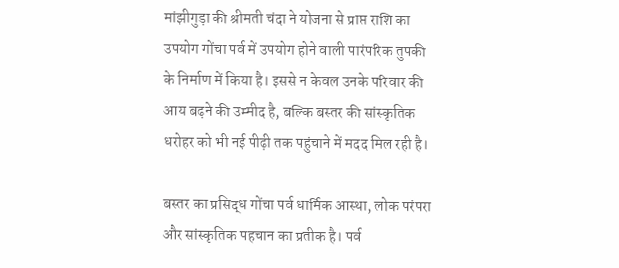मांझीगुड़ा की श्रीमती चंदा ने योजना से प्राप्त राशि का उपयोग गोंचा पर्व में उपयोग होने वाली पारंपरिक तुपकी के निर्माण में किया है। इससे न केवल उनके परिवार की आय बढ़ने की उम्मीद है, बल्कि बस्तर की सांस्कृतिक धरोहर को भी नई पीढ़ी तक पहुंचाने में मदद मिल रही है।

बस्तर का प्रसिद्ध गोंचा पर्व धार्मिक आस्था, लोक परंपरा और सांस्कृतिक पहचान का प्रतीक है। पर्व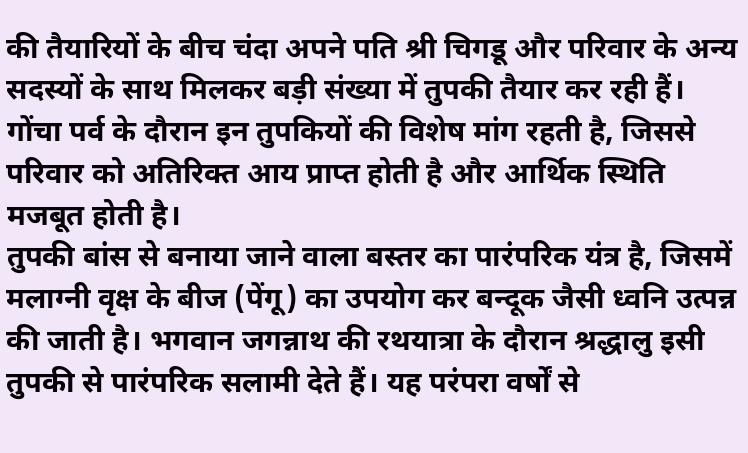की तैयारियों के बीच चंदा अपने पति श्री चिगडू और परिवार के अन्य सदस्यों के साथ मिलकर बड़ी संख्या में तुपकी तैयार कर रही हैं। गोंचा पर्व के दौरान इन तुपकियों की विशेष मांग रहती है, जिससे परिवार को अतिरिक्त आय प्राप्त होती है और आर्थिक स्थिति मजबूत होती है।
तुपकी बांस से बनाया जाने वाला बस्तर का पारंपरिक यंत्र है, जिसमें मलाग्नी वृक्ष के बीज (पेंगू) का उपयोग कर बन्दूक जैसी ध्वनि उत्पन्न की जाती है। भगवान जगन्नाथ की रथयात्रा के दौरान श्रद्धालु इसी तुपकी से पारंपरिक सलामी देते हैं। यह परंपरा वर्षों से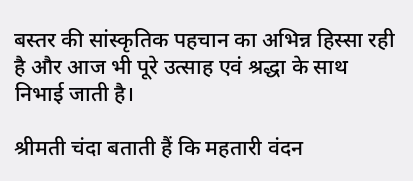बस्तर की सांस्कृतिक पहचान का अभिन्न हिस्सा रही है और आज भी पूरे उत्साह एवं श्रद्धा के साथ निभाई जाती है।

श्रीमती चंदा बताती हैं कि महतारी वंदन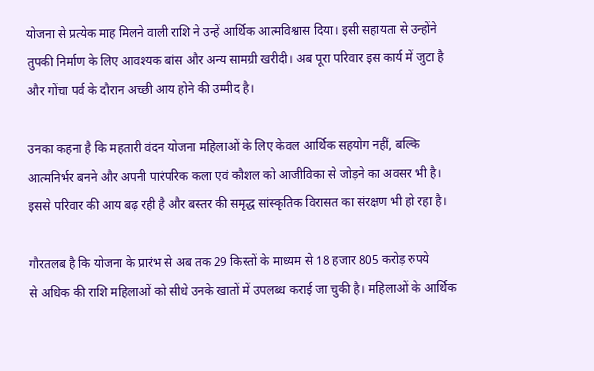योजना से प्रत्येक माह मिलने वाली राशि ने उन्हें आर्थिक आत्मविश्वास दिया। इसी सहायता से उन्होंने तुपकी निर्माण के लिए आवश्यक बांस और अन्य सामग्री खरीदी। अब पूरा परिवार इस कार्य में जुटा है और गोंचा पर्व के दौरान अच्छी आय होने की उम्मीद है।

उनका कहना है कि महतारी वंदन योजना महिलाओं के लिए केवल आर्थिक सहयोग नहीं, बल्कि आत्मनिर्भर बनने और अपनी पारंपरिक कला एवं कौशल को आजीविका से जोड़ने का अवसर भी है। इससे परिवार की आय बढ़ रही है और बस्तर की समृद्ध सांस्कृतिक विरासत का संरक्षण भी हो रहा है।

गौरतलब है कि योजना के प्रारंभ से अब तक 29 किस्तों के माध्यम से 18 हजार 805 करोड़ रुपये
से अधिक की राशि महिलाओं को सीधे उनके खातों में उपलब्ध कराई जा चुकी है। महिलाओं के आर्थिक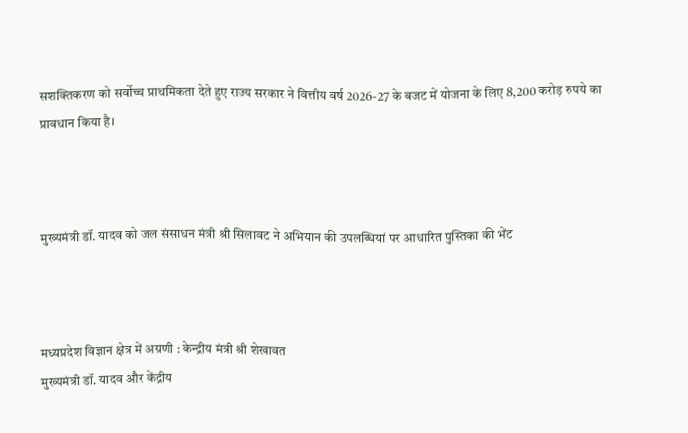सशक्तिकरण को सर्वोच्च प्राथमिकता देते हुए राज्य सरकार ने वित्तीय वर्ष 2026-27 के बजट में योजना के लिए 8,200 करोड़ रुपये का प्रावधान किया है।



मुख्यमंत्री डॉ. यादव को जल संसाधन मंत्री श्री सिलावट ने अभियान की उपलब्धियां पर आधारित पुस्तिका की भेंट



मध्यप्रदेश विज्ञान क्षेत्र में अग्रणी : केन्द्रीय मंत्री श्री शेखावत
मुख्यमंत्री डॉ. यादव और केंद्रीय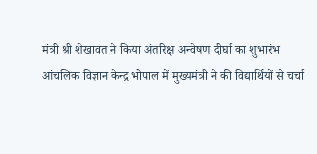मंत्री श्री शेखावत ने किया अंतरिक्ष अन्वेषण दीर्घा का शुभारंभ
आंचलिक विज्ञान केन्द्र भोपाल में मुख्यमंत्री ने की विद्यार्थियों से चर्चा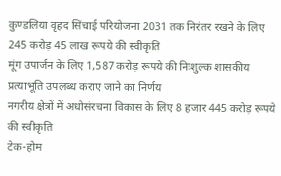कुण्डलिया वृहद सिंचाई परियोजना 2031 तक निरंतर रखने के लिए 245 करोड़ 45 लाख रूपये की स्वीकृति
मूंग उपार्जन के लिए 1,587 करोड़ रूपये की निःशुल्क शासकीय प्रत्याभूति उपलब्ध कराए जाने का निर्णय
नगरीय क्षेत्रों में अधोसंरचना विकास के लिए 8 हजार 445 करोड़ रूपये की स्वीकृति
टेक-होम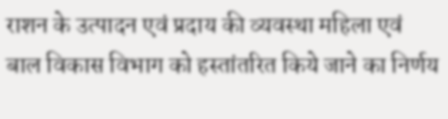राशन के उत्पादन एवं प्रदाय की व्यवस्था महिला एवं बाल विकास विभाग को हस्तांतरित किये जाने का निर्णय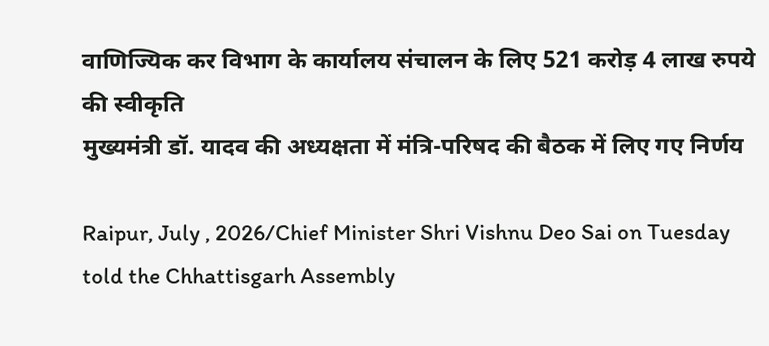वाणिज्यिक कर विभाग के कार्यालय संचालन के लिए 521 करोड़ 4 लाख रुपये की स्वीकृति
मुख्यमंत्री डॉ. यादव की अध्यक्षता में मंत्रि-परिषद की बैठक में लिए गए निर्णय

Raipur, July , 2026/Chief Minister Shri Vishnu Deo Sai on Tuesday told the Chhattisgarh Assembly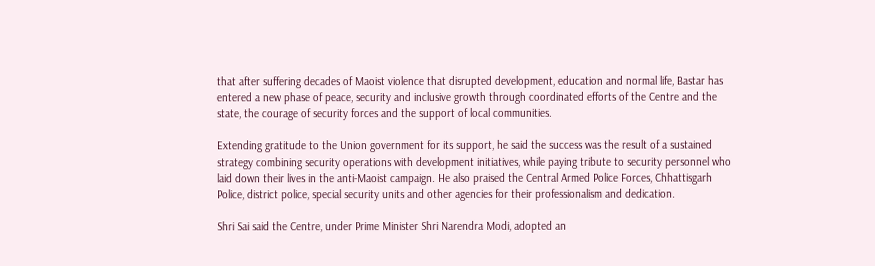that after suffering decades of Maoist violence that disrupted development, education and normal life, Bastar has entered a new phase of peace, security and inclusive growth through coordinated efforts of the Centre and the state, the courage of security forces and the support of local communities.

Extending gratitude to the Union government for its support, he said the success was the result of a sustained strategy combining security operations with development initiatives, while paying tribute to security personnel who laid down their lives in the anti-Maoist campaign. He also praised the Central Armed Police Forces, Chhattisgarh Police, district police, special security units and other agencies for their professionalism and dedication.

Shri Sai said the Centre, under Prime Minister Shri Narendra Modi, adopted an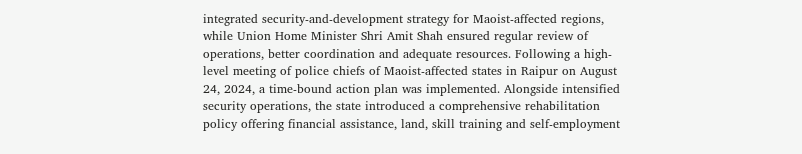integrated security-and-development strategy for Maoist-affected regions, while Union Home Minister Shri Amit Shah ensured regular review of operations, better coordination and adequate resources. Following a high-level meeting of police chiefs of Maoist-affected states in Raipur on August 24, 2024, a time-bound action plan was implemented. Alongside intensified security operations, the state introduced a comprehensive rehabilitation policy offering financial assistance, land, skill training and self-employment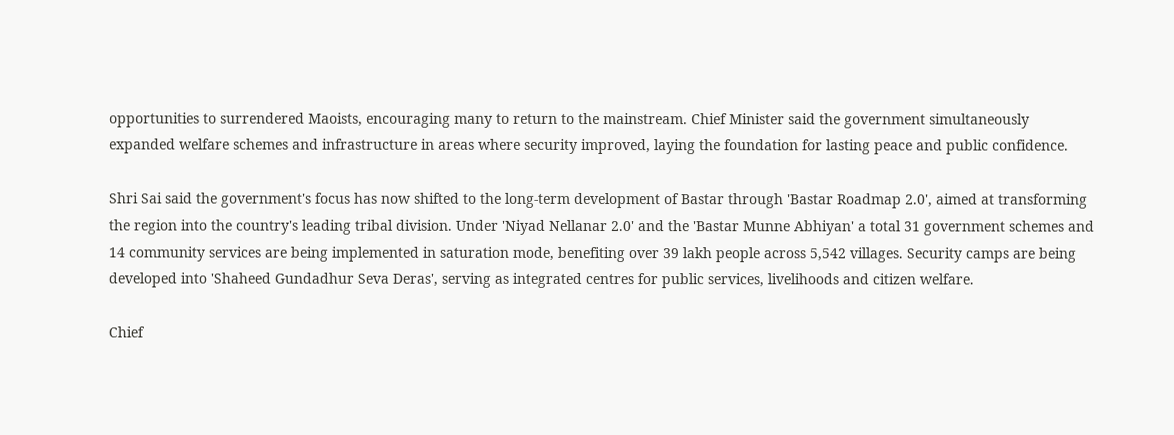opportunities to surrendered Maoists, encouraging many to return to the mainstream. Chief Minister said the government simultaneously expanded welfare schemes and infrastructure in areas where security improved, laying the foundation for lasting peace and public confidence.

Shri Sai said the government's focus has now shifted to the long-term development of Bastar through 'Bastar Roadmap 2.0', aimed at transforming the region into the country's leading tribal division. Under 'Niyad Nellanar 2.0' and the 'Bastar Munne Abhiyan' a total 31 government schemes and 14 community services are being implemented in saturation mode, benefiting over 39 lakh people across 5,542 villages. Security camps are being developed into 'Shaheed Gundadhur Seva Deras', serving as integrated centres for public services, livelihoods and citizen welfare.

Chief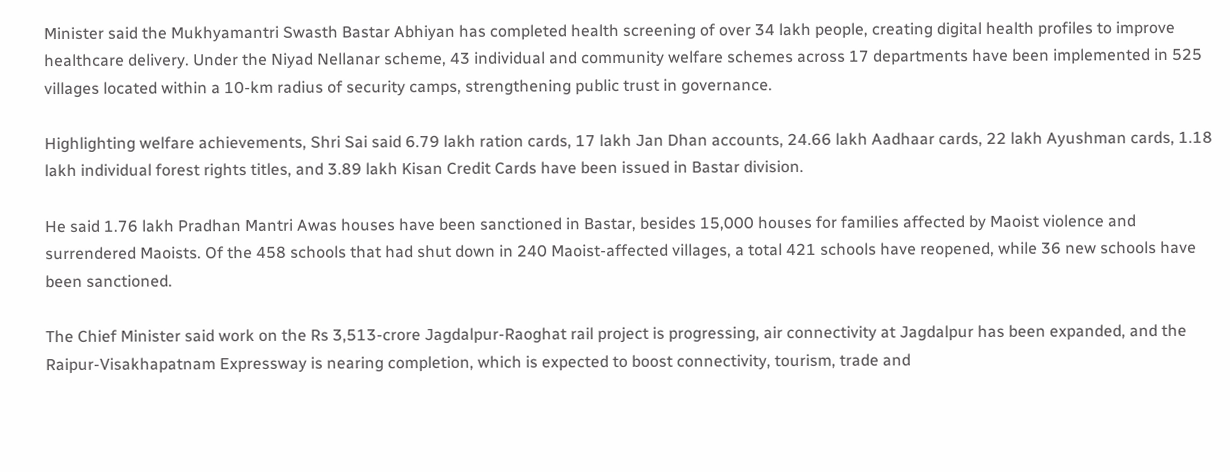Minister said the Mukhyamantri Swasth Bastar Abhiyan has completed health screening of over 34 lakh people, creating digital health profiles to improve healthcare delivery. Under the Niyad Nellanar scheme, 43 individual and community welfare schemes across 17 departments have been implemented in 525 villages located within a 10-km radius of security camps, strengthening public trust in governance.

Highlighting welfare achievements, Shri Sai said 6.79 lakh ration cards, 17 lakh Jan Dhan accounts, 24.66 lakh Aadhaar cards, 22 lakh Ayushman cards, 1.18 lakh individual forest rights titles, and 3.89 lakh Kisan Credit Cards have been issued in Bastar division.

He said 1.76 lakh Pradhan Mantri Awas houses have been sanctioned in Bastar, besides 15,000 houses for families affected by Maoist violence and surrendered Maoists. Of the 458 schools that had shut down in 240 Maoist-affected villages, a total 421 schools have reopened, while 36 new schools have been sanctioned.

The Chief Minister said work on the Rs 3,513-crore Jagdalpur-Raoghat rail project is progressing, air connectivity at Jagdalpur has been expanded, and the Raipur-Visakhapatnam Expressway is nearing completion, which is expected to boost connectivity, tourism, trade and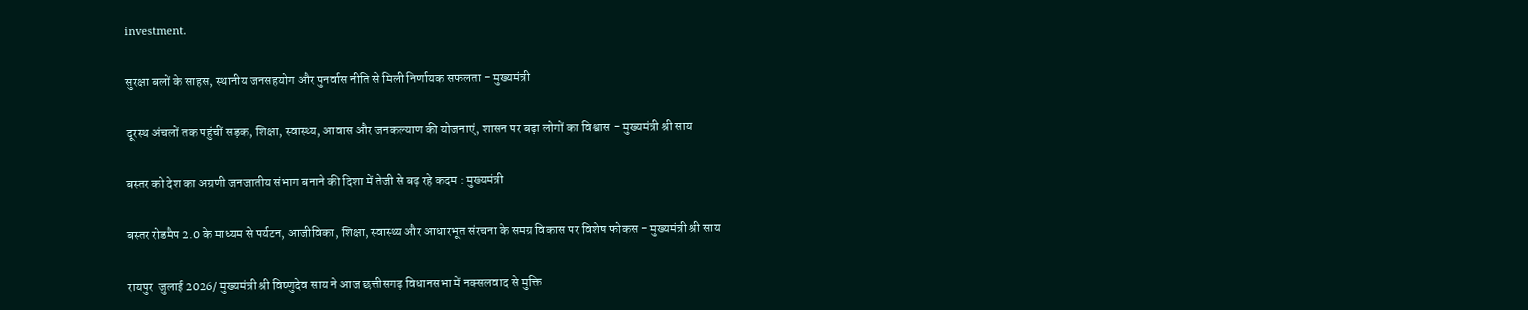investment.

सुरक्षा बलों के साहस, स्थानीय जनसहयोग और पुनर्वास नीति से मिली निर्णायक सफलता - मुख्यमंत्री

दूरस्थ अंचलों तक पहुंचीं सड़क, शिक्षा, स्वास्थ्य, आवास और जनकल्याण की योजनाएं, शासन पर बढ़ा लोगों का विश्वास - मुख्यमंत्री श्री साय

बस्तर को देश का अग्रणी जनजातीय संभाग बनाने की दिशा में तेजी से बढ़ रहे कदम : मुख्यमंत्री

बस्तर रोडमैप 2.0 के माध्यम से पर्यटन, आजीविका, शिक्षा, स्वास्थ्य और आधारभूत संरचना के समग्र विकास पर विशेष फोकस - मुख्यमंत्री श्री साय

रायपुर  जुलाई 2026/ मुख्यमंत्री श्री विष्णुदेव साय ने आज छत्तीसगढ़ विधानसभा में नक्सलवाद से मुक्ति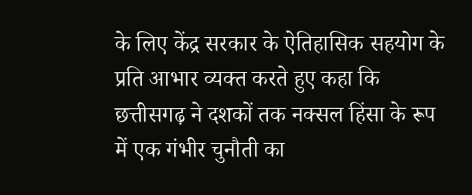के लिए केंद्र सरकार के ऐतिहासिक सहयोग के प्रति आभार व्यक्त करते हुए कहा कि छत्तीसगढ़ ने दशकों तक नक्सल हिंसा के रूप में एक गंभीर चुनौती का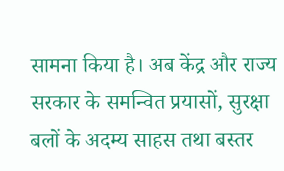सामना किया है। अब केंद्र और राज्य सरकार के समन्वित प्रयासों, सुरक्षा बलों के अदम्य साहस तथा बस्तर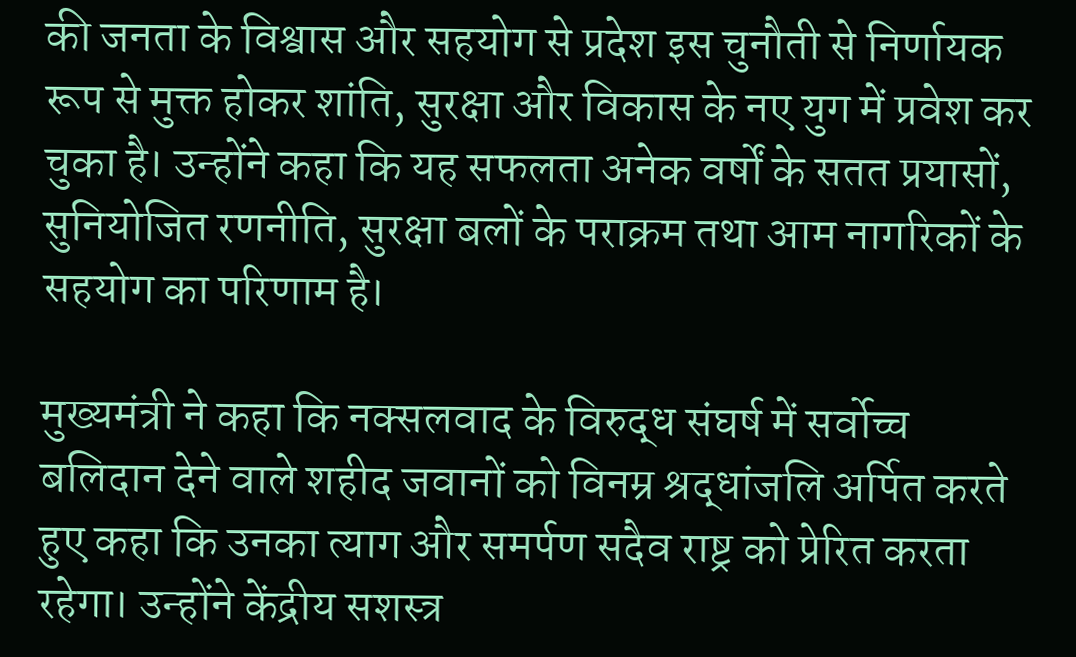की जनता के विश्वास और सहयोग से प्रदेश इस चुनौती से निर्णायक रूप से मुक्त होकर शांति, सुरक्षा और विकास के नए युग में प्रवेश कर चुका है। उन्होंने कहा कि यह सफलता अनेक वर्षों के सतत प्रयासों, सुनियोजित रणनीति, सुरक्षा बलों के पराक्रम तथा आम नागरिकों के सहयोग का परिणाम है।

मुख्यमंत्री ने कहा कि नक्सलवाद के विरुद्ध संघर्ष में सर्वोच्च बलिदान देने वाले शहीद जवानों को विनम्र श्रद्धांजलि अर्पित करते हुए कहा कि उनका त्याग और समर्पण सदैव राष्ट्र को प्रेरित करता रहेगा। उन्होंने केंद्रीय सशस्त्र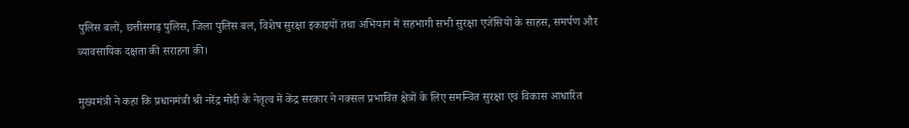पुलिस बलों, छत्तीसगढ़ पुलिस, जिला पुलिस बल, विशेष सुरक्षा इकाइयों तथा अभियान में सहभागी सभी सुरक्षा एजेंसियों के साहस, समर्पण और व्यावसायिक दक्षता की सराहना की।

मुख्यमंत्री ने कहा कि प्रधानमंत्री श्री नरेंद्र मोदी के नेतृत्व में केंद्र सरकार ने नक्सल प्रभावित क्षेत्रों के लिए समन्वित सुरक्षा एवं विकास आधारित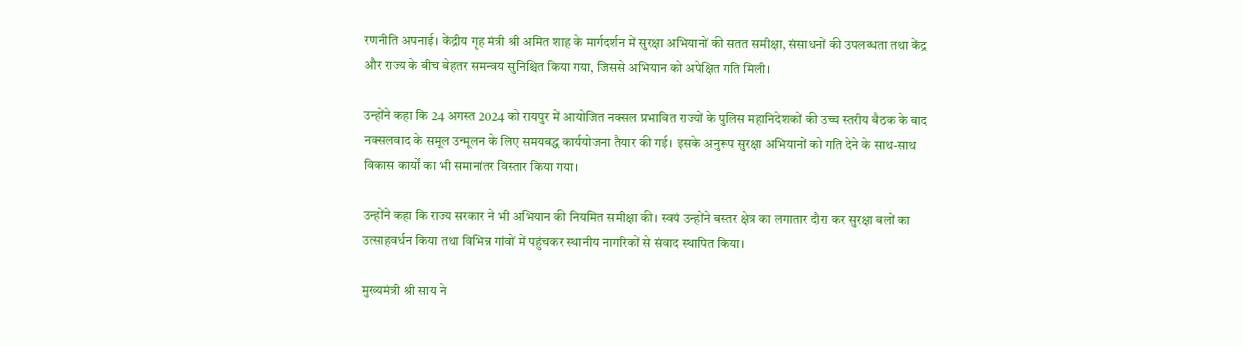रणनीति अपनाई। केंद्रीय गृह मंत्री श्री अमित शाह के मार्गदर्शन में सुरक्षा अभियानों की सतत समीक्षा, संसाधनों की उपलब्धता तथा केंद्र और राज्य के बीच बेहतर समन्वय सुनिश्चित किया गया, जिससे अभियान को अपेक्षित गति मिली।

उन्होंने कहा कि 24 अगस्त 2024 को रायपुर में आयोजित नक्सल प्रभावित राज्यों के पुलिस महानिदेशकों की उच्च स्तरीय बैठक के बाद नक्सलवाद के समूल उन्मूलन के लिए समयबद्ध कार्ययोजना तैयार की गई। इसके अनुरूप सुरक्षा अभियानों को गति देने के साथ-साथ विकास कार्यों का भी समानांतर विस्तार किया गया।

उन्होंने कहा कि राज्य सरकार ने भी अभियान की नियमित समीक्षा की। स्वयं उन्होंने बस्तर क्षेत्र का लगातार दौरा कर सुरक्षा बलों का उत्साहवर्धन किया तथा विभिन्न गांवों में पहुंचकर स्थानीय नागरिकों से संवाद स्थापित किया।

मुख्यमंत्री श्री साय ने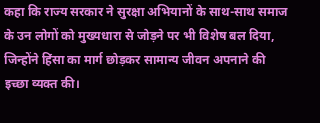कहा कि राज्य सरकार ने सुरक्षा अभियानों के साथ-साथ समाज के उन लोगों को मुख्यधारा से जोड़ने पर भी विशेष बल दिया, जिन्होंने हिंसा का मार्ग छोड़कर सामान्य जीवन अपनाने की इच्छा व्यक्त की।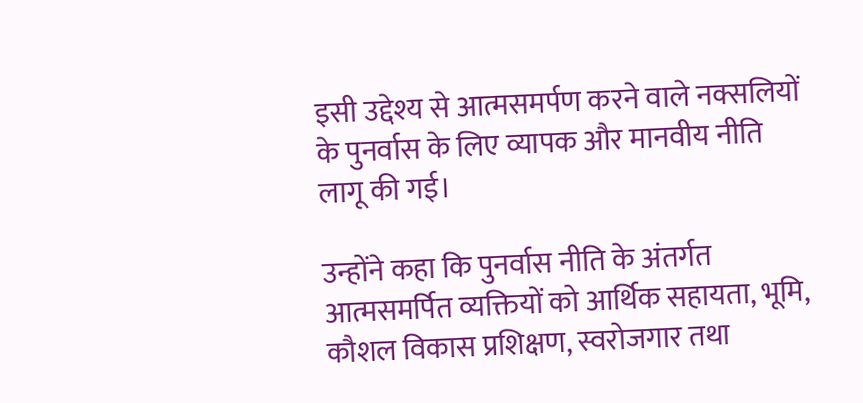इसी उद्देश्य से आत्मसमर्पण करने वाले नक्सलियों के पुनर्वास के लिए व्यापक और मानवीय नीति लागू की गई।

उन्होंने कहा कि पुनर्वास नीति के अंतर्गत आत्मसमर्पित व्यक्तियों को आर्थिक सहायता, भूमि, कौशल विकास प्रशिक्षण, स्वरोजगार तथा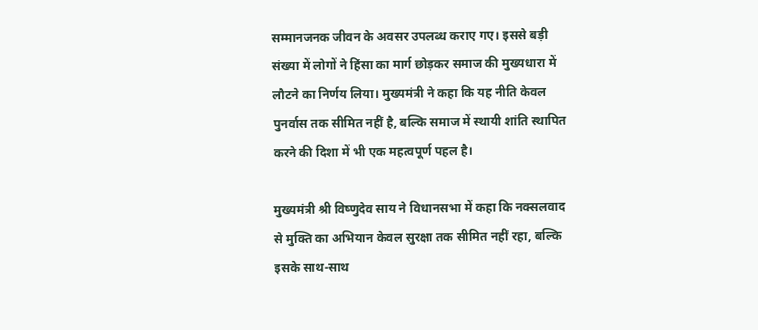सम्मानजनक जीवन के अवसर उपलब्ध कराए गए। इससे बड़ी संख्या में लोगों ने हिंसा का मार्ग छोड़कर समाज की मुख्यधारा में लौटने का निर्णय लिया। मुख्यमंत्री ने कहा कि यह नीति केवल पुनर्वास तक सीमित नहीं है, बल्कि समाज में स्थायी शांति स्थापित करने की दिशा में भी एक महत्वपूर्ण पहल है।

मुख्यमंत्री श्री विष्णुदेव साय ने विधानसभा में कहा कि नक्सलवाद से मुक्ति का अभियान केवल सुरक्षा तक सीमित नहीं रहा, बल्कि इसके साथ-साथ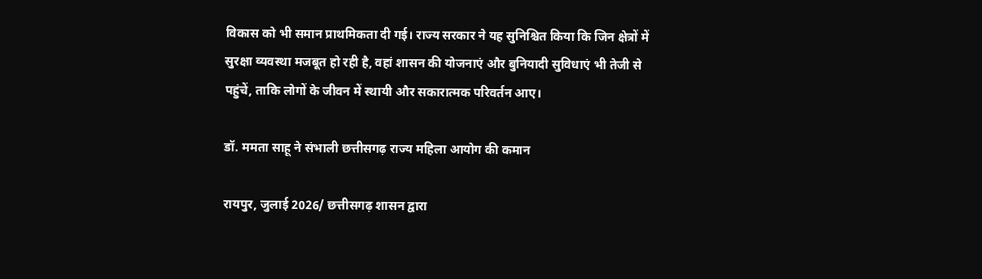विकास को भी समान प्राथमिकता दी गई। राज्य सरकार ने यह सुनिश्चित किया कि जिन क्षेत्रों में सुरक्षा व्यवस्था मजबूत हो रही है, वहां शासन की योजनाएं और बुनियादी सुविधाएं भी तेजी से पहुंचें, ताकि लोगों के जीवन में स्थायी और सकारात्मक परिवर्तन आए।

डॉ. ममता साहू ने संभाली छत्तीसगढ़ राज्य महिला आयोग की कमान

रायपुर, जुलाई 2026/ छत्तीसगढ़ शासन द्वारा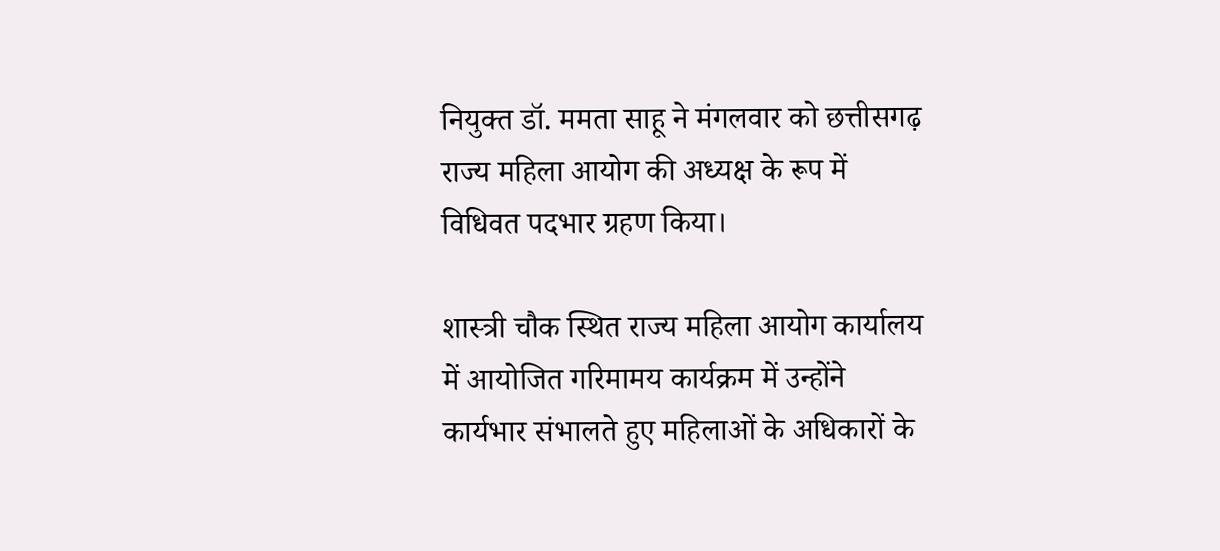नियुक्त डॉ. ममता साहू ने मंगलवार को छत्तीसगढ़ राज्य महिला आयोग की अध्यक्ष के रूप में विधिवत पदभार ग्रहण किया।

शास्त्री चौक स्थित राज्य महिला आयोग कार्यालय में आयोजित गरिमामय कार्यक्रम में उन्होंने कार्यभार संभालते हुए महिलाओं के अधिकारों के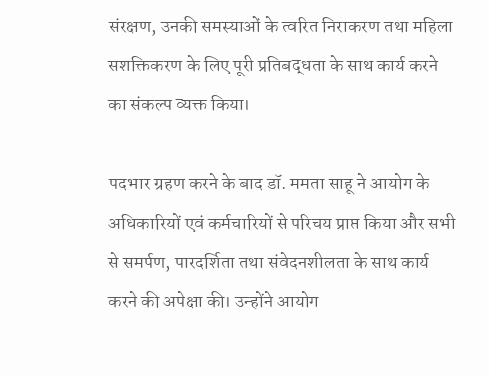संरक्षण, उनकी समस्याओं के त्वरित निराकरण तथा महिला सशक्तिकरण के लिए पूरी प्रतिबद्धता के साथ कार्य करने का संकल्प व्यक्त किया।

पदभार ग्रहण करने के बाद डॉ. ममता साहू ने आयोग के अधिकारियों एवं कर्मचारियों से परिचय प्राप्त किया और सभी से समर्पण, पारदर्शिता तथा संवेदनशीलता के साथ कार्य करने की अपेक्षा की। उन्होंने आयोग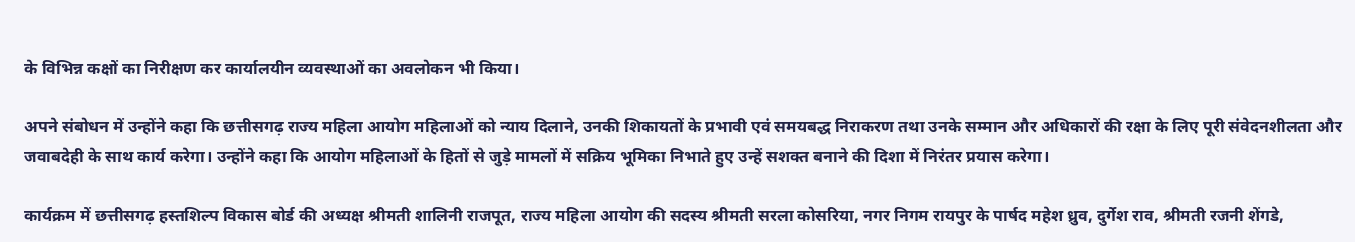के विभिन्न कक्षों का निरीक्षण कर कार्यालयीन व्यवस्थाओं का अवलोकन भी किया।

अपने संबोधन में उन्होंने कहा कि छत्तीसगढ़ राज्य महिला आयोग महिलाओं को न्याय दिलाने, उनकी शिकायतों के प्रभावी एवं समयबद्ध निराकरण तथा उनके सम्मान और अधिकारों की रक्षा के लिए पूरी संवेदनशीलता और जवाबदेही के साथ कार्य करेगा। उन्होंने कहा कि आयोग महिलाओं के हितों से जुड़े मामलों में सक्रिय भूमिका निभाते हुए उन्हें सशक्त बनाने की दिशा में निरंतर प्रयास करेगा।

कार्यक्रम में छत्तीसगढ़ हस्तशिल्प विकास बोर्ड की अध्यक्ष श्रीमती शालिनी राजपूत, राज्य महिला आयोग की सदस्य श्रीमती सरला कोसरिया, नगर निगम रायपुर के पार्षद महेश ध्रुव, दुर्गेश राव, श्रीमती रजनी शेंगडे,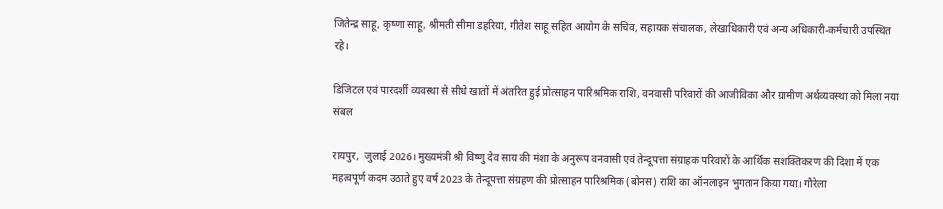जितेन्द्र साहू, कृष्णा साहू, श्रीमती सीमा डहरिया, गीतेश साहू सहित आयोग के सचिव, सहायक संचालक, लेखाधिकारी एवं अन्य अधिकारी-कर्मचारी उपस्थित रहे।

डिजिटल एवं पारदर्शी व्यवस्था से सीधे खातों में अंतरित हुई प्रोत्साहन पारिश्रमिक राशि, वनवासी परिवारों की आजीविका और ग्रामीण अर्थव्यवस्था को मिला नया संबल

रायपुर,  जुलाई 2026। मुख्यमंत्री श्री विष्णु देव साय की मंशा के अनुरूप वनवासी एवं तेन्दूपत्ता संग्राहक परिवारों के आर्थिक सशक्तिकरण की दिशा में एक महत्वपूर्ण कदम उठाते हुए वर्ष 2023 के तेन्दूपत्ता संग्रहण की प्रोत्साहन पारिश्रमिक (बोनस) राशि का ऑनलाइन भुगतान किया गया। गौरेला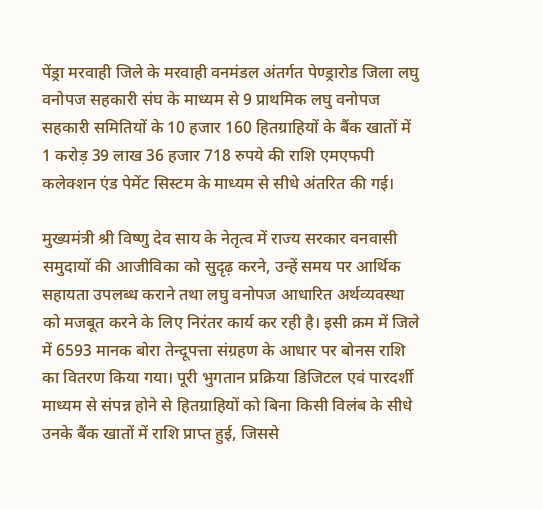पेंड्रा मरवाही जिले के मरवाही वनमंडल अंतर्गत पेण्ड्रारोड जिला लघु वनोपज सहकारी संघ के माध्यम से 9 प्राथमिक लघु वनोपज सहकारी समितियों के 10 हजार 160 हितग्राहियों के बैंक खातों में 1 करोड़ 39 लाख 36 हजार 718 रुपये की राशि एमएफपी कलेक्शन एंड पेमेंट सिस्टम के माध्यम से सीधे अंतरित की गई।

मुख्यमंत्री श्री विष्णु देव साय के नेतृत्व में राज्य सरकार वनवासी समुदायों की आजीविका को सुदृढ़ करने, उन्हें समय पर आर्थिक सहायता उपलब्ध कराने तथा लघु वनोपज आधारित अर्थव्यवस्था को मजबूत करने के लिए निरंतर कार्य कर रही है। इसी क्रम में जिले में 6593 मानक बोरा तेन्दूपत्ता संग्रहण के आधार पर बोनस राशि का वितरण किया गया। पूरी भुगतान प्रक्रिया डिजिटल एवं पारदर्शी माध्यम से संपन्न होने से हितग्राहियों को बिना किसी विलंब के सीधे उनके बैंक खातों में राशि प्राप्त हुई, जिससे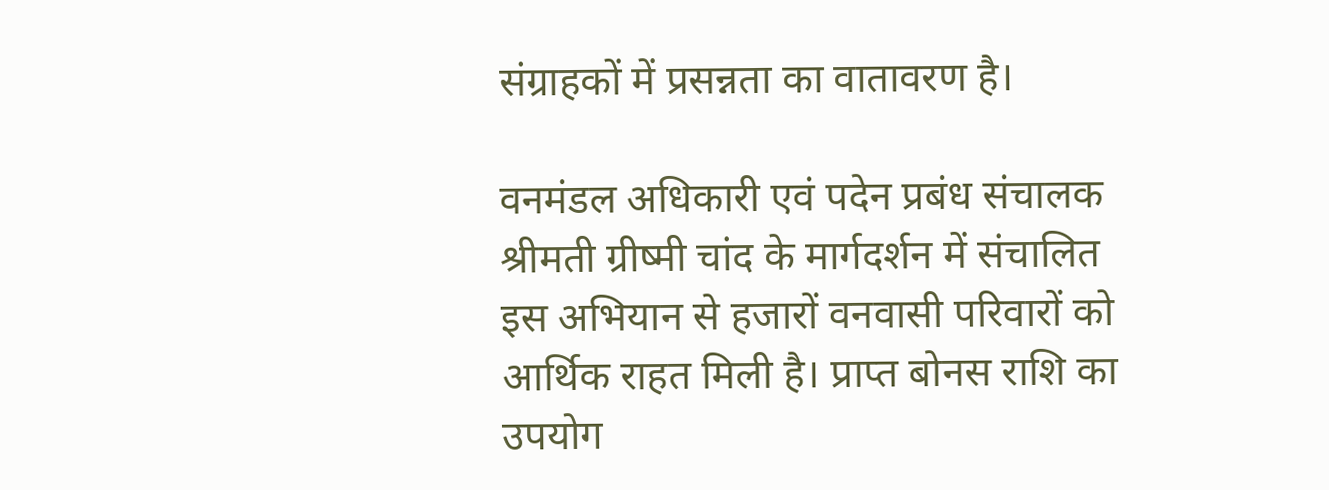संग्राहकों में प्रसन्नता का वातावरण है।

वनमंडल अधिकारी एवं पदेन प्रबंध संचालक श्रीमती ग्रीष्मी चांद के मार्गदर्शन में संचालित इस अभियान से हजारों वनवासी परिवारों को आर्थिक राहत मिली है। प्राप्त बोनस राशि का उपयोग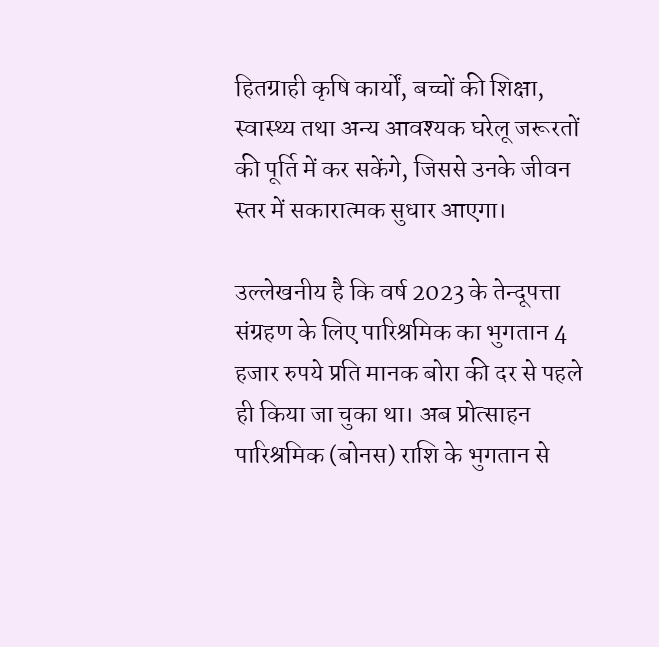हितग्राही कृषि कार्यों, बच्चों की शिक्षा, स्वास्थ्य तथा अन्य आवश्यक घरेलू जरूरतों की पूर्ति में कर सकेंगे, जिससे उनके जीवन स्तर में सकारात्मक सुधार आएगा।

उल्लेखनीय है कि वर्ष 2023 के तेन्दूपत्ता संग्रहण के लिए पारिश्रमिक का भुगतान 4 हजार रुपये प्रति मानक बोरा की दर से पहले ही किया जा चुका था। अब प्रोत्साहन पारिश्रमिक (बोनस) राशि के भुगतान से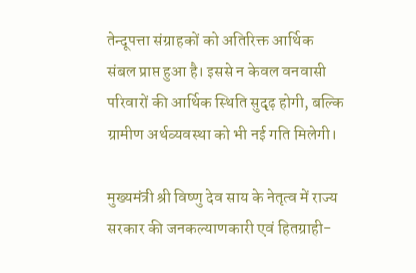तेन्दूपत्ता संग्राहकों को अतिरिक्त आर्थिक संबल प्राप्त हुआ है। इससे न केवल वनवासी परिवारों की आर्थिक स्थिति सुदृढ़ होगी, बल्कि ग्रामीण अर्थव्यवस्था को भी नई गति मिलेगी।

मुख्यमंत्री श्री विष्णु देव साय के नेतृत्व में राज्य सरकार की जनकल्याणकारी एवं हितग्राही-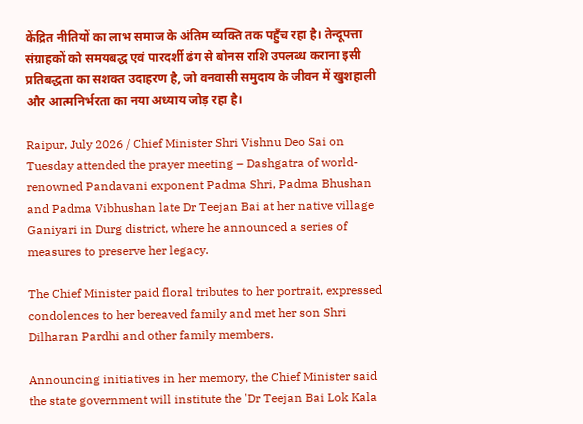केंद्रित नीतियों का लाभ समाज के अंतिम व्यक्ति तक पहुँच रहा है। तेन्दूपत्ता संग्राहकों को समयबद्ध एवं पारदर्शी ढंग से बोनस राशि उपलब्ध कराना इसी प्रतिबद्धता का सशक्त उदाहरण है, जो वनवासी समुदाय के जीवन में खुशहाली और आत्मनिर्भरता का नया अध्याय जोड़ रहा है।

Raipur, July 2026 / Chief Minister Shri Vishnu Deo Sai on Tuesday attended the prayer meeting – Dashgatra of world-renowned Pandavani exponent Padma Shri, Padma Bhushan and Padma Vibhushan late Dr Teejan Bai at her native village Ganiyari in Durg district, where he announced a series of measures to preserve her legacy.

The Chief Minister paid floral tributes to her portrait, expressed condolences to her bereaved family and met her son Shri Dilharan Pardhi and other family members.

Announcing initiatives in her memory, the Chief Minister said the state government will institute the 'Dr Teejan Bai Lok Kala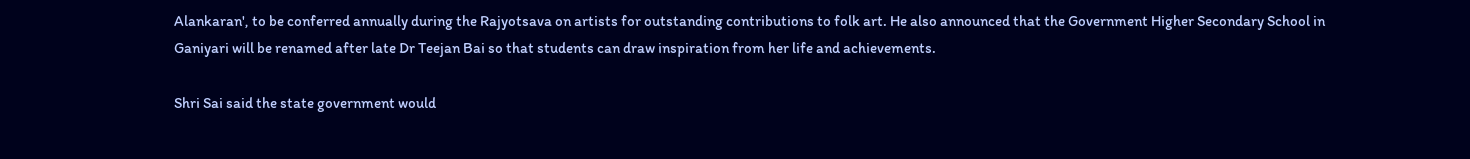Alankaran', to be conferred annually during the Rajyotsava on artists for outstanding contributions to folk art. He also announced that the Government Higher Secondary School in Ganiyari will be renamed after late Dr Teejan Bai so that students can draw inspiration from her life and achievements.

Shri Sai said the state government would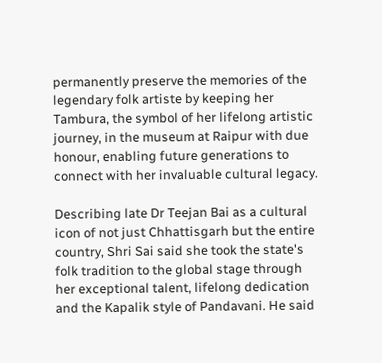permanently preserve the memories of the legendary folk artiste by keeping her Tambura, the symbol of her lifelong artistic journey, in the museum at Raipur with due honour, enabling future generations to connect with her invaluable cultural legacy.

Describing late Dr Teejan Bai as a cultural icon of not just Chhattisgarh but the entire country, Shri Sai said she took the state's folk tradition to the global stage through her exceptional talent, lifelong dedication and the Kapalik style of Pandavani. He said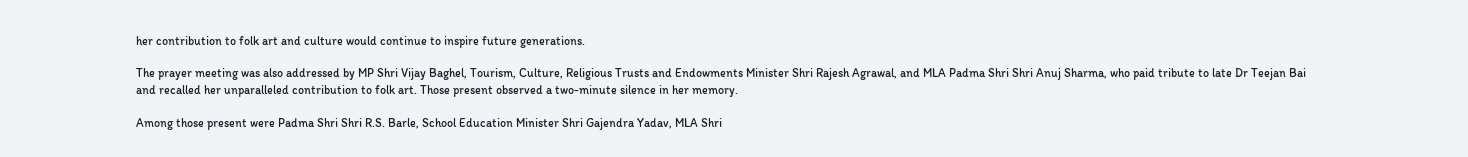her contribution to folk art and culture would continue to inspire future generations.

The prayer meeting was also addressed by MP Shri Vijay Baghel, Tourism, Culture, Religious Trusts and Endowments Minister Shri Rajesh Agrawal, and MLA Padma Shri Shri Anuj Sharma, who paid tribute to late Dr Teejan Bai and recalled her unparalleled contribution to folk art. Those present observed a two-minute silence in her memory.

Among those present were Padma Shri Shri R.S. Barle, School Education Minister Shri Gajendra Yadav, MLA Shri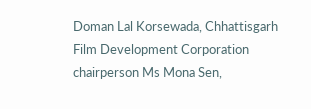Doman Lal Korsewada, Chhattisgarh Film Development Corporation chairperson Ms Mona Sen,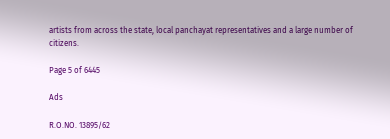artists from across the state, local panchayat representatives and a large number of citizens.

Page 5 of 6445

Ads

R.O.NO. 13895/62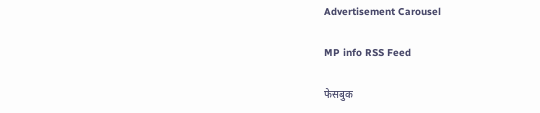Advertisement Carousel

MP info RSS Feed

फेसबुक